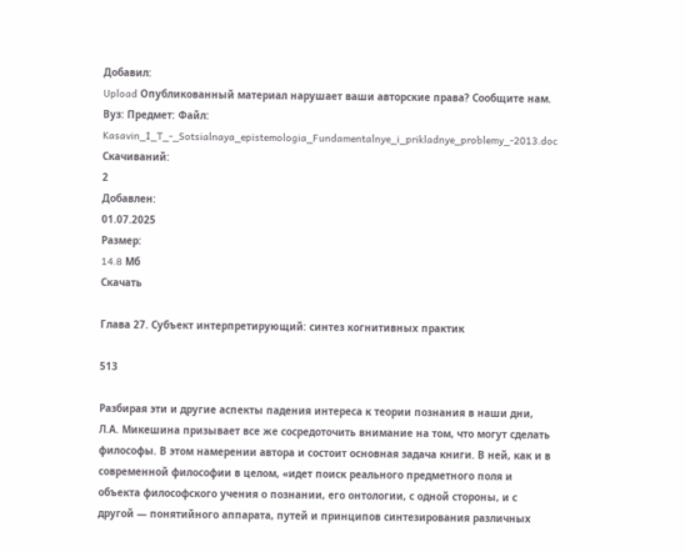Добавил:
Upload Опубликованный материал нарушает ваши авторские права? Сообщите нам.
Вуз: Предмет: Файл:
Kasavin_I_T_-_Sotsialnaya_epistemologia_Fundamentalnye_i_prikladnye_problemy_-2013.doc
Скачиваний:
2
Добавлен:
01.07.2025
Размер:
14.8 Mб
Скачать

Глава 27. Субъект интерпретирующий: синтез когнитивных практик

513

Разбирая эти и другие аспекты падения интереса к теории познания в наши дни, Л.А. Микешина призывает все же сосредоточить внимание на том, что могут сделать философы. В этом намерении автора и состоит основная задача книги. В ней, как и в современной философии в целом, «идет поиск реального предметного поля и объекта философского учения о познании, его онтологии, с одной стороны, и с другой — понятийного аппарата, путей и принципов синтезирования различных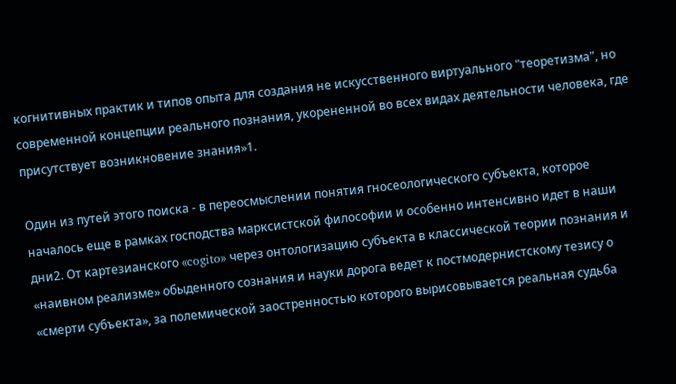когнитивных практик и типов опыта для создания не искусственного виртуального "теоретизма", но современной концепции реального познания, укорененной во всех видах деятельности человека, где присутствует возникновение знания»1.

Один из путей этого поиска - в переосмыслении понятия гносеологического субъекта, которое началось еще в рамках господства марксистской философии и особенно интенсивно идет в наши дни2. От картезианского «cogito» через онтологизацию субъекта в классической теории познания и «наивном реализме» обыденного сознания и науки дорога ведет к постмодернистскому тезису о «смерти субъекта», за полемической заостренностью которого вырисовывается реальная судьба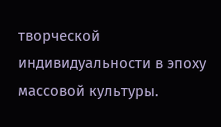творческой индивидуальности в эпоху массовой культуры.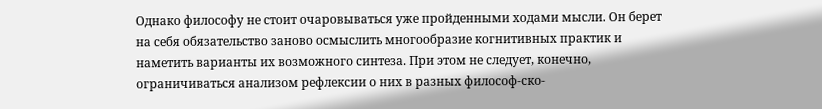Однако философу не стоит очаровываться уже пройденными ходами мысли. Он берет на себя обязательство заново осмыслить многообразие когнитивных практик и наметить варианты их возможного синтеза. При этом не следует, конечно, ограничиваться анализом рефлексии о них в разных философ-ско-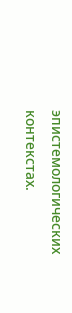эпистемологических контекстах.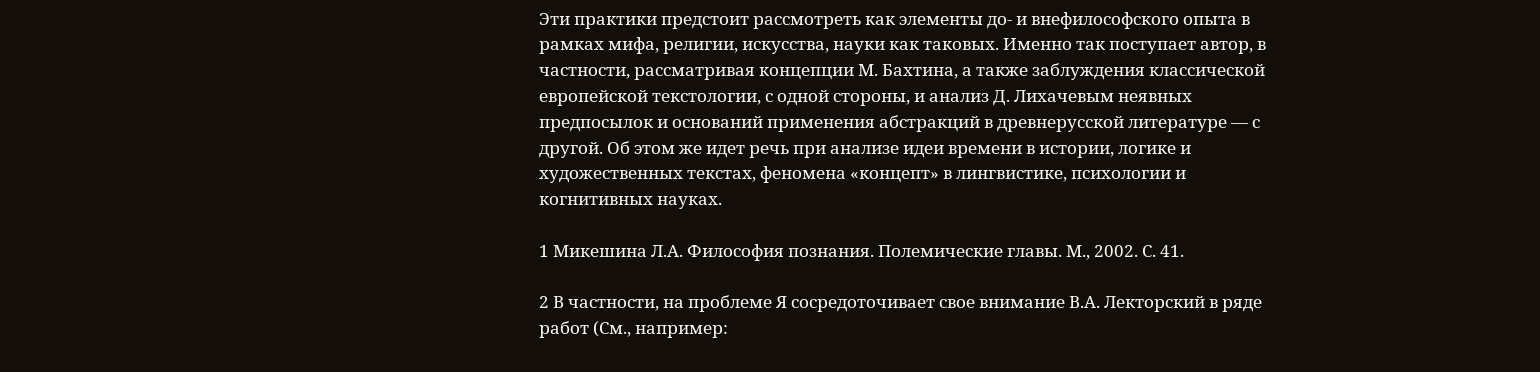Эти практики предстоит рассмотреть как элементы до- и внефилософского опыта в рамках мифа, религии, искусства, науки как таковых. Именно так поступает автор, в частности, рассматривая концепции М. Бахтина, а также заблуждения классической европейской текстологии, с одной стороны, и анализ Д. Лихачевым неявных предпосылок и оснований применения абстракций в древнерусской литературе — с другой. Об этом же идет речь при анализе идеи времени в истории, логике и художественных текстах, феномена «концепт» в лингвистике, психологии и когнитивных науках.

1 Микешина Л.А. Философия познания. Полемические главы. М., 2002. С. 41.

2 В частности, на проблеме Я сосредоточивает свое внимание В.А. Лекторский в ряде работ (См., например: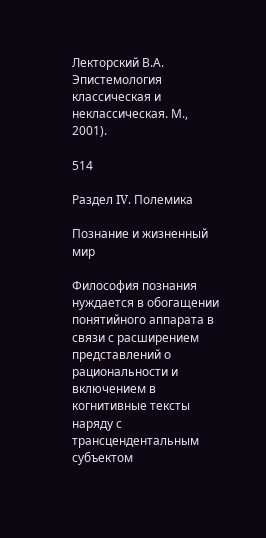Лекторский В.А. Эпистемология классическая и неклассическая. М., 2001).

514

Раздел IV. Полемика

Познание и жизненный мир

Философия познания нуждается в обогащении понятийного аппарата в связи с расширением представлений о рациональности и включением в когнитивные тексты наряду с трансцендентальным субъектом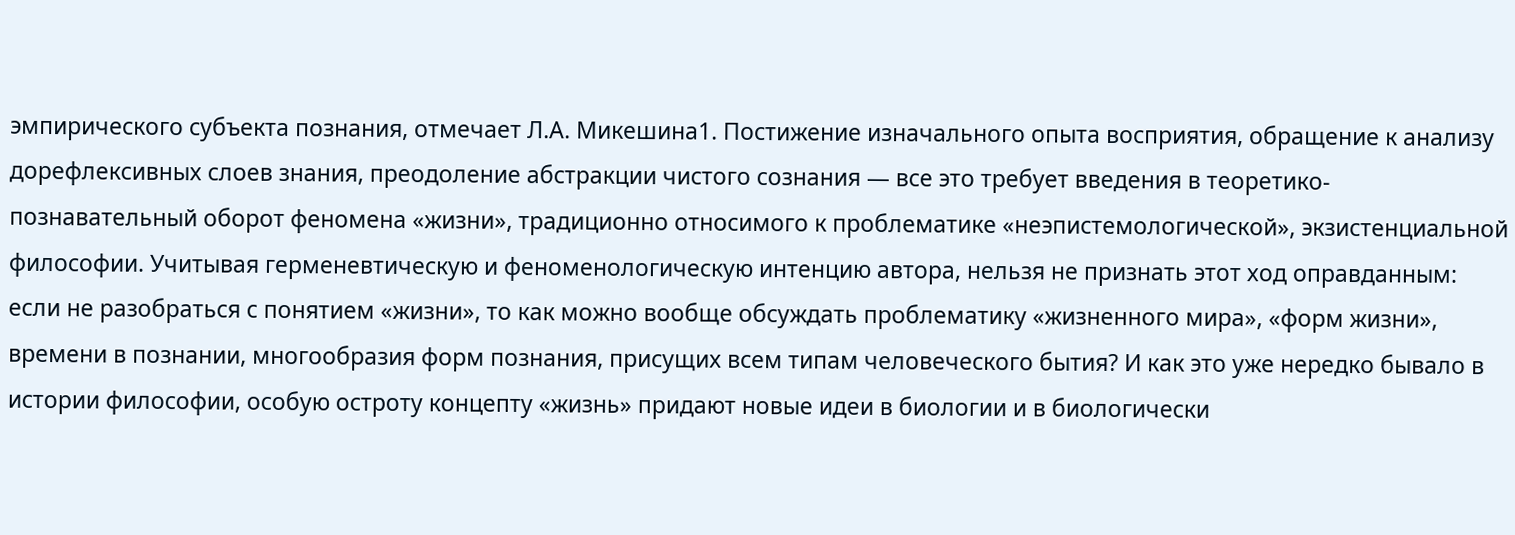эмпирического субъекта познания, отмечает Л.А. Микешина1. Постижение изначального опыта восприятия, обращение к анализу дорефлексивных слоев знания, преодоление абстракции чистого сознания — все это требует введения в теоретико-познавательный оборот феномена «жизни», традиционно относимого к проблематике «неэпистемологической», экзистенциальной философии. Учитывая герменевтическую и феноменологическую интенцию автора, нельзя не признать этот ход оправданным: если не разобраться с понятием «жизни», то как можно вообще обсуждать проблематику «жизненного мира», «форм жизни», времени в познании, многообразия форм познания, присущих всем типам человеческого бытия? И как это уже нередко бывало в истории философии, особую остроту концепту «жизнь» придают новые идеи в биологии и в биологически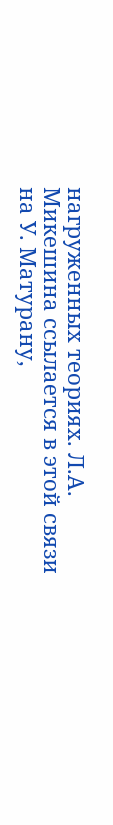нагруженных теориях. Л.А. Микешина ссылается в этой связи на У. Матурану,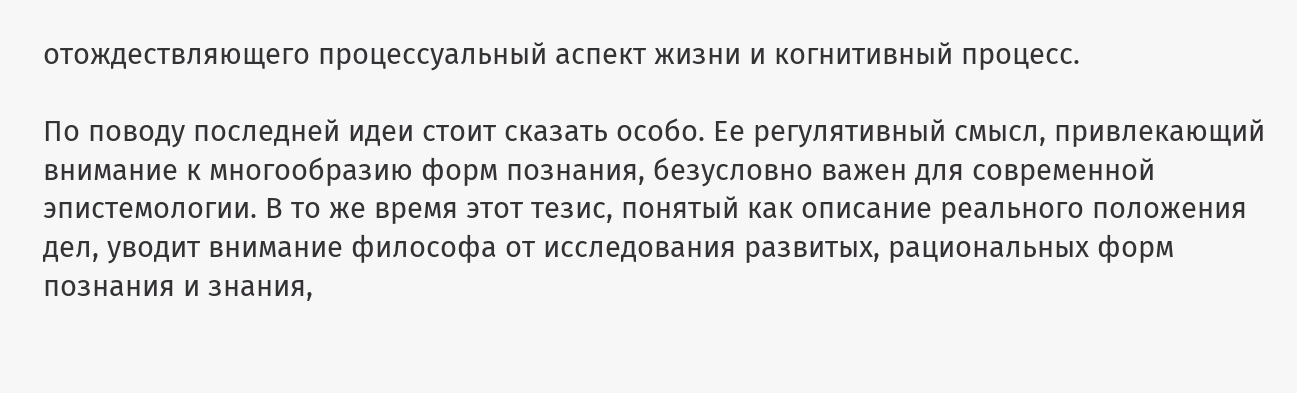отождествляющего процессуальный аспект жизни и когнитивный процесс.

По поводу последней идеи стоит сказать особо. Ее регулятивный смысл, привлекающий внимание к многообразию форм познания, безусловно важен для современной эпистемологии. В то же время этот тезис, понятый как описание реального положения дел, уводит внимание философа от исследования развитых, рациональных форм познания и знания,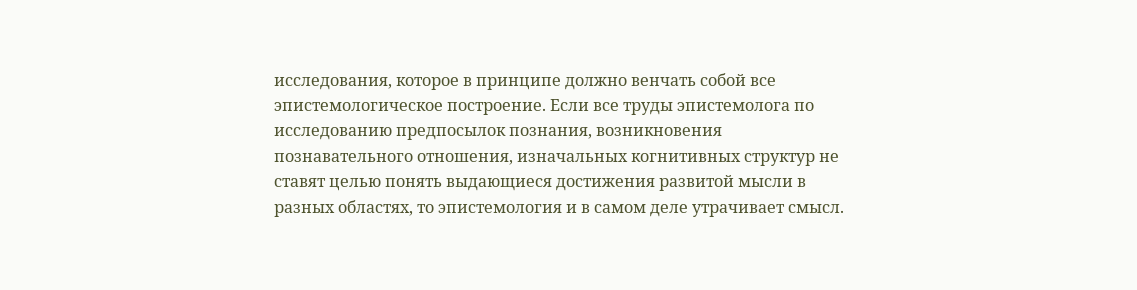исследования, которое в принципе должно венчать собой все эпистемологическое построение. Если все труды эпистемолога по исследованию предпосылок познания, возникновения познавательного отношения, изначальных когнитивных структур не ставят целью понять выдающиеся достижения развитой мысли в разных областях, то эпистемология и в самом деле утрачивает смысл.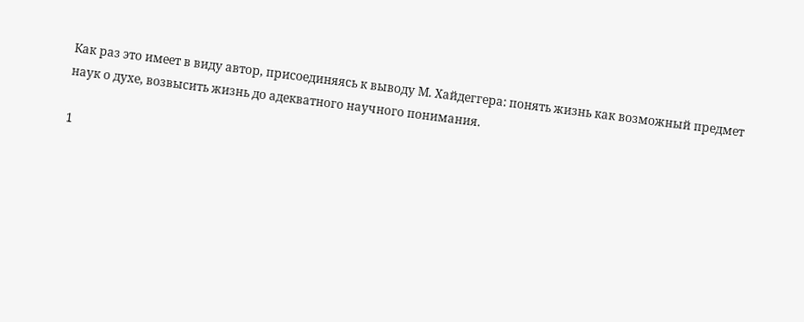Как раз это имеет в виду автор, присоединяясь к выводу М. Хайдеггера: понять жизнь как возможный предмет наук о духе, возвысить жизнь до адекватного научного понимания.

1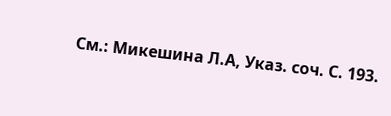См.: Микешина Л.А, Указ. соч. С. 193.